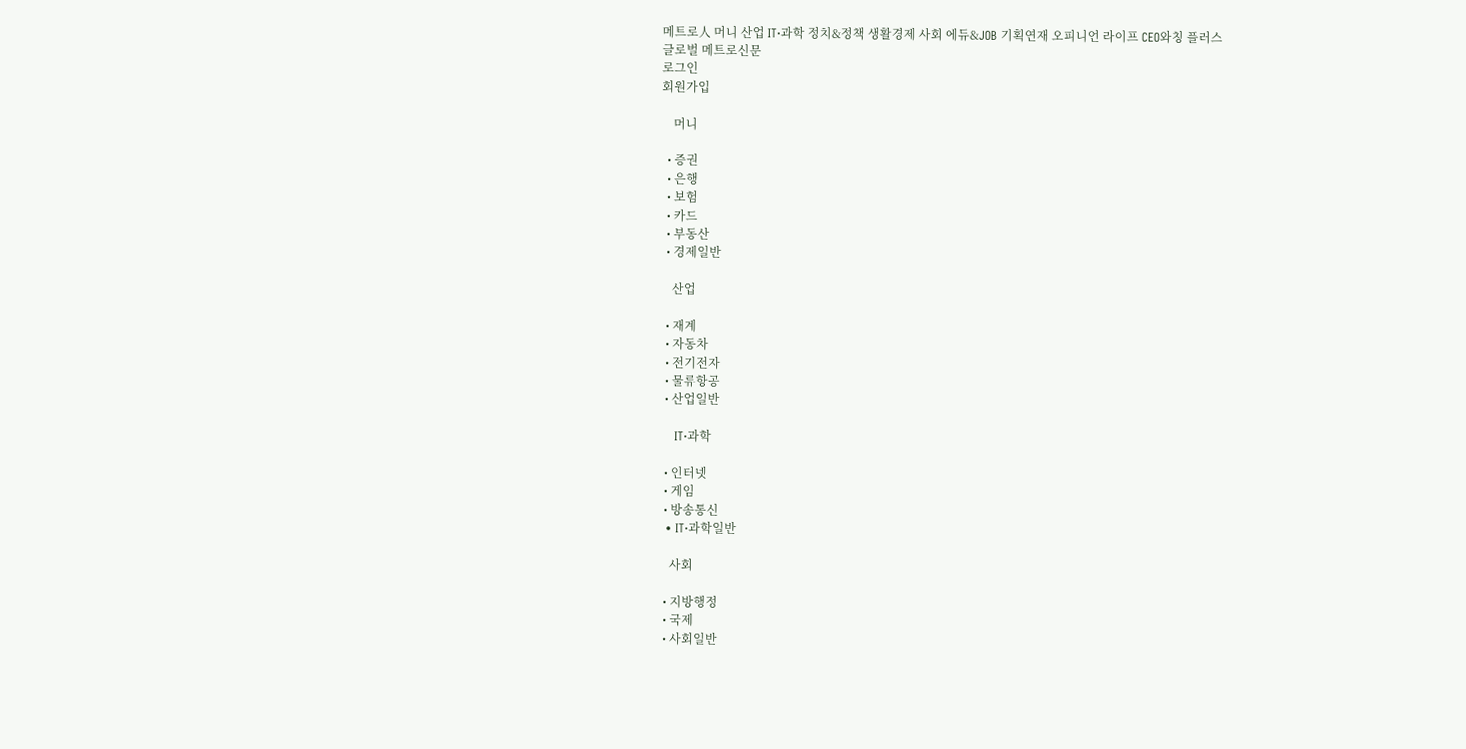메트로人 머니 산업 IT·과학 정치&정책 생활경제 사회 에듀&JOB 기획연재 오피니언 라이프 CEO와칭 플러스
글로벌 메트로신문
로그인
회원가입

    머니

  • 증권
  • 은행
  • 보험
  • 카드
  • 부동산
  • 경제일반

    산업

  • 재계
  • 자동차
  • 전기전자
  • 물류항공
  • 산업일반

    IT·과학

  • 인터넷
  • 게임
  • 방송통신
  • IT·과학일반

    사회

  • 지방행정
  • 국제
  • 사회일반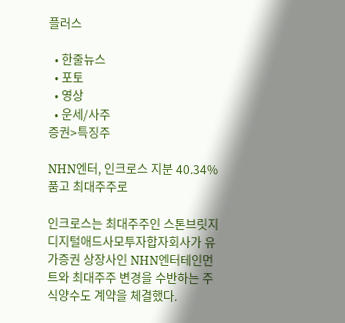플러스

  • 한줄뉴스
  • 포토
  • 영상
  • 운세/사주
증권>특징주

NHN엔터, 인크로스 지분 40.34% 품고 최대주주로

인크로스는 최대주주인 스톤브릿지디지털애드사모투자합자회사가 유가증권 상장사인 NHN엔터테인먼트와 최대주주 변경을 수반하는 주식양수도 계약을 체결했다.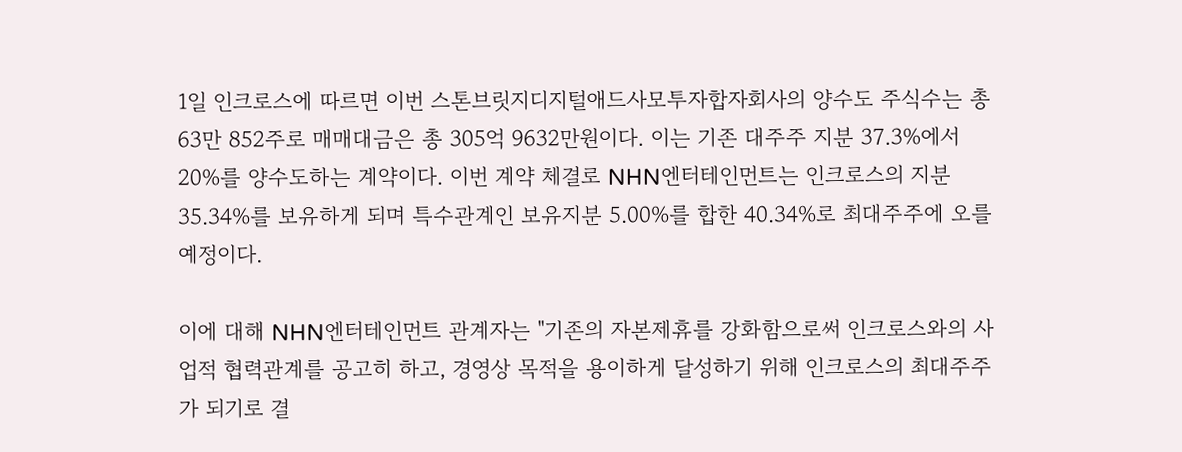1일 인크로스에 따르면 이번 스톤브릿지디지털애드사모투자합자회사의 양수도 주식수는 총 63만 852주로 매매대금은 총 305억 9632만원이다. 이는 기존 대주주 지분 37.3%에서 20%를 양수도하는 계약이다. 이번 계약 체결로 NHN엔터테인먼트는 인크로스의 지분 35.34%를 보유하게 되며 특수관계인 보유지분 5.00%를 합한 40.34%로 최대주주에 오를 예정이다.

이에 대해 NHN엔터테인먼트 관계자는 "기존의 자본제휴를 강화함으로써 인크로스와의 사업적 협력관계를 공고히 하고, 경영상 목적을 용이하게 달성하기 위해 인크로스의 최대주주가 되기로 결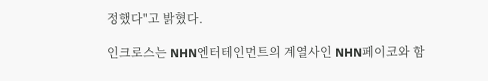정했다"고 밝혔다.

인크로스는 NHN엔터테인먼트의 계열사인 NHN페이코와 함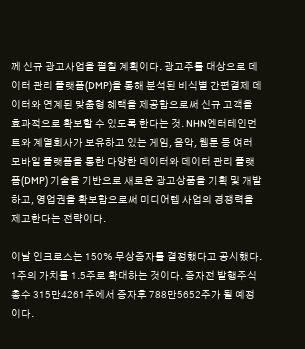께 신규 광고사업을 펼칠 계획이다. 광고주를 대상으로 데이터 관리 플랫폼(DMP)을 통해 분석된 비식별 간편결제 데이터와 연계된 맞춤형 혜택을 제공함으로써 신규 고객을 효과적으로 확보할 수 있도록 한다는 것. NHN엔터테인먼트와 계열회사가 보유하고 있는 게임, 음악, 웹툰 등 여러 모바일 플랫폼을 통한 다양한 데이터와 데이터 관리 플랫폼(DMP) 기술을 기반으로 새로운 광고상품을 기획 및 개발하고, 영업권을 확보함으로써 미디어렙 사업의 경쟁력을 제고한다는 전략이다.

이날 인크로스는 150% 무상증자를 결정했다고 공시했다. 1주의 가치를 1.5주로 확대하는 것이다. 증자전 발행주식총수 315만4261주에서 증자후 788만5652주가 될 예정이다.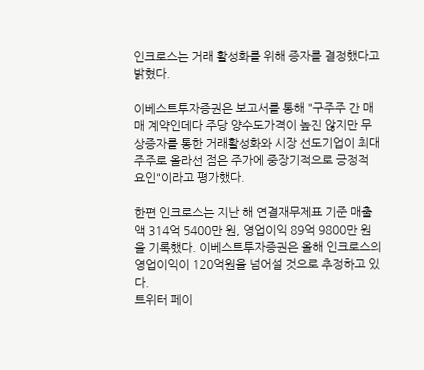인크로스는 거래 활성화를 위해 증자를 결정했다고 밝혔다.

이베스트투자증권은 보고서를 통해 "구주주 간 매매 계약인데다 주당 양수도가격이 높진 않지만 무상증자를 통한 거래활성화와 시장 선도기업이 최대주주로 올라선 점은 주가에 중장기적으로 긍정적 요인"이라고 평가했다.

한편 인크로스는 지난 해 연결재무제표 기준 매출액 314억 5400만 원, 영업이익 89억 9800만 원을 기록했다. 이베스트투자증권은 올해 인크로스의 영업이익이 120억원을 넘어설 것으로 추정하고 있다.
트위터 페이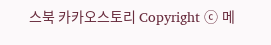스북 카카오스토리 Copyright ⓒ 메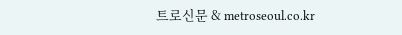트로신문 & metroseoul.co.kr